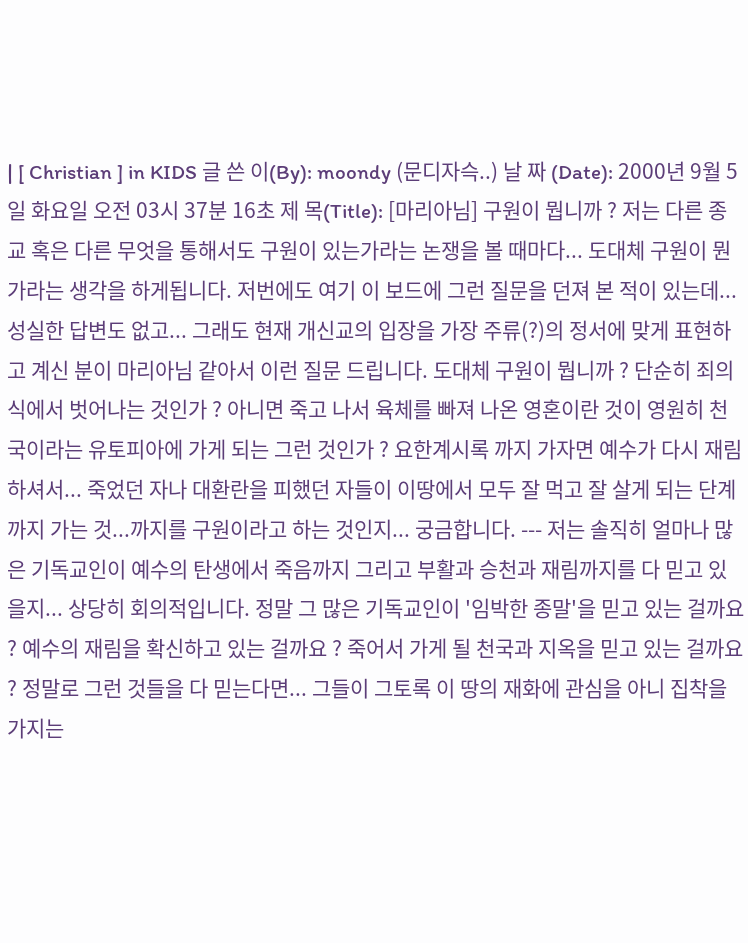| [ Christian ] in KIDS 글 쓴 이(By): moondy (문디자슥..) 날 짜 (Date): 2000년 9월 5일 화요일 오전 03시 37분 16초 제 목(Title): [마리아님] 구원이 뭡니까 ? 저는 다른 종교 혹은 다른 무엇을 통해서도 구원이 있는가라는 논쟁을 볼 때마다... 도대체 구원이 뭔가라는 생각을 하게됩니다. 저번에도 여기 이 보드에 그런 질문을 던져 본 적이 있는데... 성실한 답변도 없고... 그래도 현재 개신교의 입장을 가장 주류(?)의 정서에 맞게 표현하고 계신 분이 마리아님 같아서 이런 질문 드립니다. 도대체 구원이 뭡니까 ? 단순히 죄의식에서 벗어나는 것인가 ? 아니면 죽고 나서 육체를 빠져 나온 영혼이란 것이 영원히 천국이라는 유토피아에 가게 되는 그런 것인가 ? 요한계시록 까지 가자면 예수가 다시 재림하셔서... 죽었던 자나 대환란을 피했던 자들이 이땅에서 모두 잘 먹고 잘 살게 되는 단계까지 가는 것...까지를 구원이라고 하는 것인지... 궁금합니다. --- 저는 솔직히 얼마나 많은 기독교인이 예수의 탄생에서 죽음까지 그리고 부활과 승천과 재림까지를 다 믿고 있을지... 상당히 회의적입니다. 정말 그 많은 기독교인이 '임박한 종말'을 믿고 있는 걸까요 ? 예수의 재림을 확신하고 있는 걸까요 ? 죽어서 가게 될 천국과 지옥을 믿고 있는 걸까요 ? 정말로 그런 것들을 다 믿는다면... 그들이 그토록 이 땅의 재화에 관심을 아니 집착을 가지는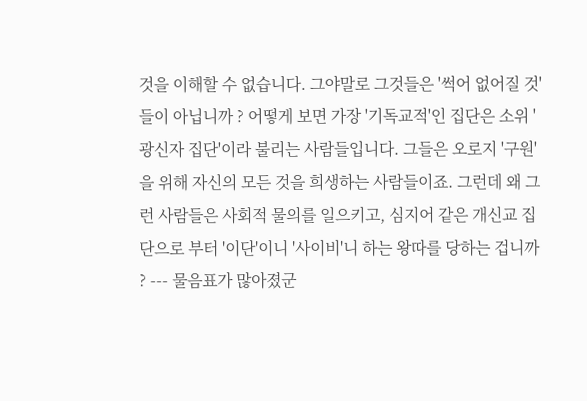것을 이해할 수 없습니다. 그야말로 그것들은 '썩어 없어질 것'들이 아닙니까 ? 어떻게 보면 가장 '기독교적'인 집단은 소위 '광신자 집단'이라 불리는 사람들입니다. 그들은 오로지 '구원'을 위해 자신의 모든 것을 희생하는 사람들이죠. 그런데 왜 그런 사람들은 사회적 물의를 일으키고, 심지어 같은 개신교 집단으로 부터 '이단'이니 '사이비'니 하는 왕따를 당하는 겁니까 ? --- 물음표가 많아졌군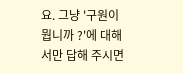요. 그냥 '구원이 뭡니까 ?'에 대해서만 답해 주시면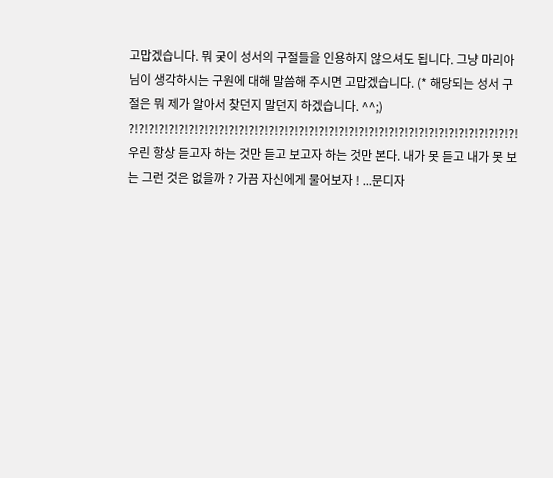고맙겠습니다. 뭐 궂이 성서의 구절들을 인용하지 않으셔도 됩니다. 그냥 마리아님이 생각하시는 구원에 대해 말씀해 주시면 고맙겠습니다. (* 해당되는 성서 구절은 뭐 제가 알아서 찾던지 말던지 하겠습니다. ^^;) ?!?!?!?!?!?!?!?!?!?!?!?!?!?!?!?!?!?!?!?!?!?!?!?!?!?!?!?!?!?!?!?!?!?!?!?!?!?!?! 우린 항상 듣고자 하는 것만 듣고 보고자 하는 것만 본다. 내가 못 듣고 내가 못 보는 그런 것은 없을까 ? 가끔 자신에게 물어보자 ! ...문디자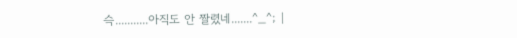슥...........아직도 안 짤렸네.......^_^; |